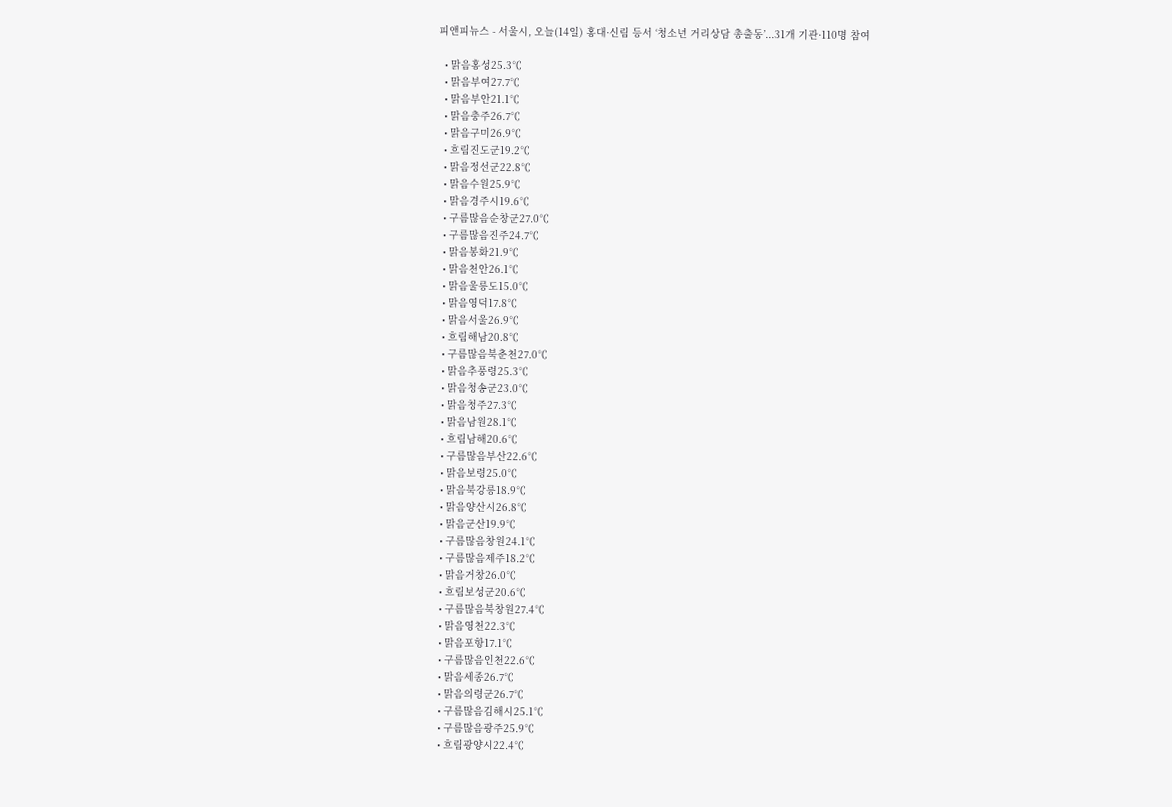피앤피뉴스 - 서울시, 오늘(14일) 홍대·신림 등서 ‘청소년 거리상담 총출동’...31개 기관·110명 참여

  • 맑음홍성25.3℃
  • 맑음부여27.7℃
  • 맑음부안21.1℃
  • 맑음충주26.7℃
  • 맑음구미26.9℃
  • 흐림진도군19.2℃
  • 맑음정선군22.8℃
  • 맑음수원25.9℃
  • 맑음경주시19.6℃
  • 구름많음순창군27.0℃
  • 구름많음진주24.7℃
  • 맑음봉화21.9℃
  • 맑음천안26.1℃
  • 맑음울릉도15.0℃
  • 맑음영덕17.8℃
  • 맑음서울26.9℃
  • 흐림해남20.8℃
  • 구름많음북춘천27.0℃
  • 맑음추풍령25.3℃
  • 맑음청송군23.0℃
  • 맑음청주27.3℃
  • 맑음남원28.1℃
  • 흐림남해20.6℃
  • 구름많음부산22.6℃
  • 맑음보령25.0℃
  • 맑음북강릉18.9℃
  • 맑음양산시26.8℃
  • 맑음군산19.9℃
  • 구름많음창원24.1℃
  • 구름많음제주18.2℃
  • 맑음거창26.0℃
  • 흐림보성군20.6℃
  • 구름많음북창원27.4℃
  • 맑음영천22.3℃
  • 맑음포항17.1℃
  • 구름많음인천22.6℃
  • 맑음세종26.7℃
  • 맑음의령군26.7℃
  • 구름많음김해시25.1℃
  • 구름많음광주25.9℃
  • 흐림광양시22.4℃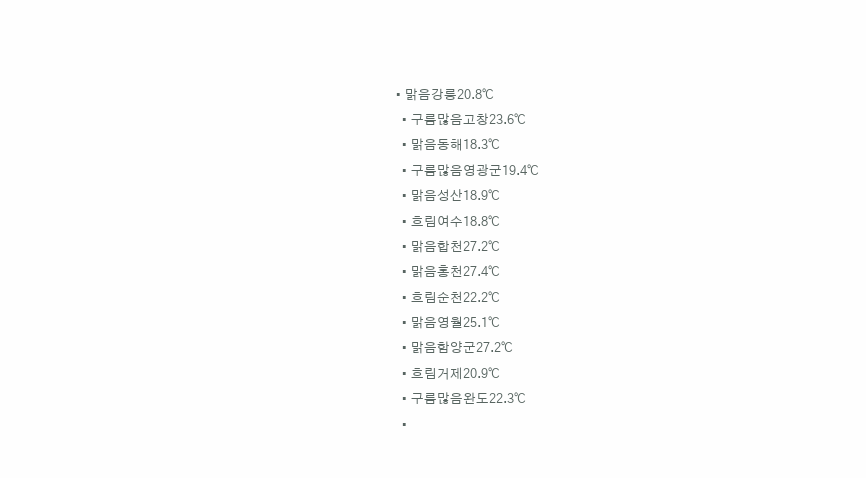• 맑음강릉20.8℃
  • 구름많음고창23.6℃
  • 맑음동해18.3℃
  • 구름많음영광군19.4℃
  • 맑음성산18.9℃
  • 흐림여수18.8℃
  • 맑음합천27.2℃
  • 맑음홍천27.4℃
  • 흐림순천22.2℃
  • 맑음영월25.1℃
  • 맑음함양군27.2℃
  • 흐림거제20.9℃
  • 구름많음완도22.3℃
  •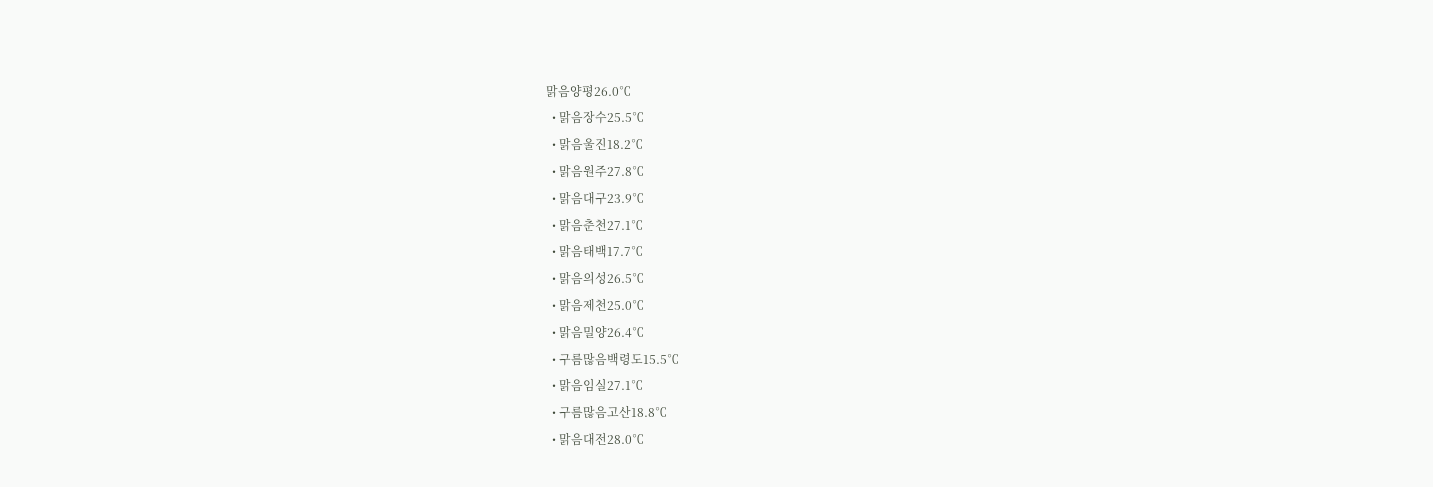맑음양평26.0℃
  • 맑음장수25.5℃
  • 맑음울진18.2℃
  • 맑음원주27.8℃
  • 맑음대구23.9℃
  • 맑음춘천27.1℃
  • 맑음태백17.7℃
  • 맑음의성26.5℃
  • 맑음제천25.0℃
  • 맑음밀양26.4℃
  • 구름많음백령도15.5℃
  • 맑음임실27.1℃
  • 구름많음고산18.8℃
  • 맑음대전28.0℃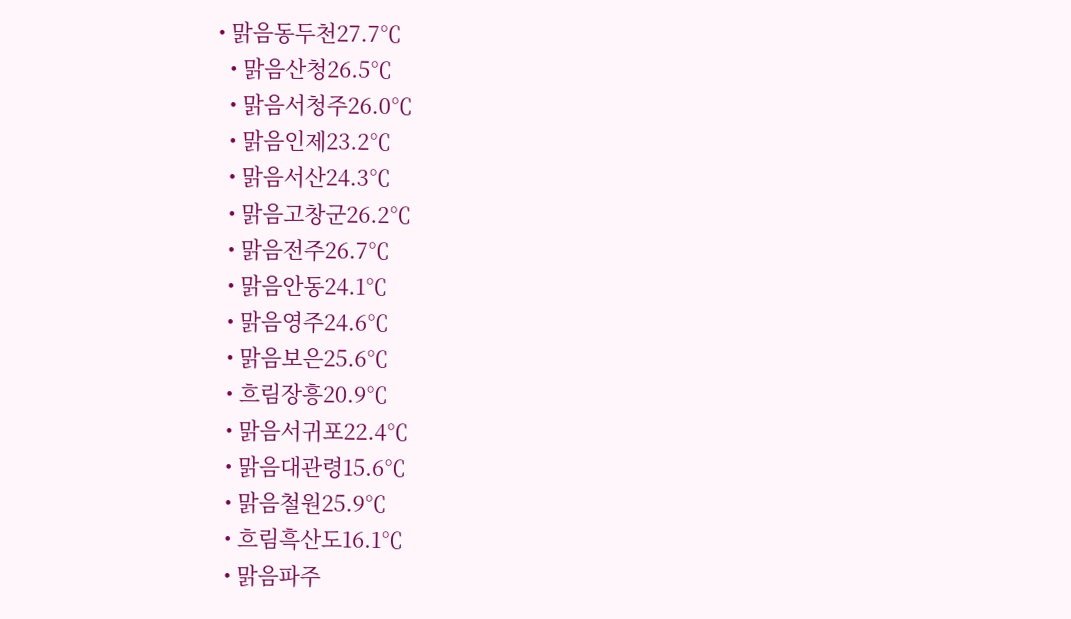• 맑음동두천27.7℃
  • 맑음산청26.5℃
  • 맑음서청주26.0℃
  • 맑음인제23.2℃
  • 맑음서산24.3℃
  • 맑음고창군26.2℃
  • 맑음전주26.7℃
  • 맑음안동24.1℃
  • 맑음영주24.6℃
  • 맑음보은25.6℃
  • 흐림장흥20.9℃
  • 맑음서귀포22.4℃
  • 맑음대관령15.6℃
  • 맑음철원25.9℃
  • 흐림흑산도16.1℃
  • 맑음파주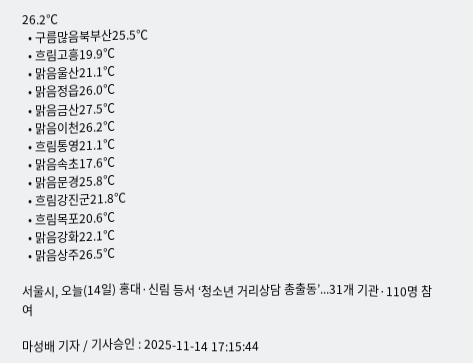26.2℃
  • 구름많음북부산25.5℃
  • 흐림고흥19.9℃
  • 맑음울산21.1℃
  • 맑음정읍26.0℃
  • 맑음금산27.5℃
  • 맑음이천26.2℃
  • 흐림통영21.1℃
  • 맑음속초17.6℃
  • 맑음문경25.8℃
  • 흐림강진군21.8℃
  • 흐림목포20.6℃
  • 맑음강화22.1℃
  • 맑음상주26.5℃

서울시, 오늘(14일) 홍대·신림 등서 ‘청소년 거리상담 총출동’...31개 기관·110명 참여

마성배 기자 / 기사승인 : 2025-11-14 17:15:44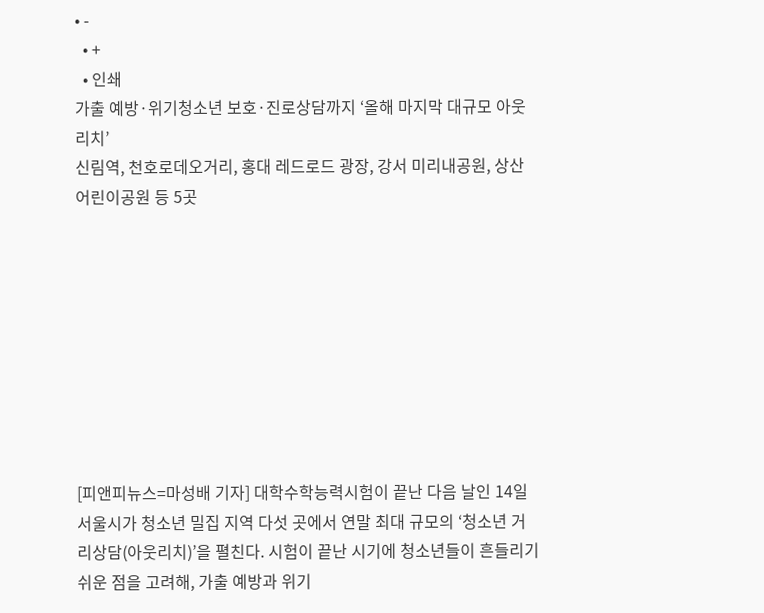• -
  • +
  • 인쇄
가출 예방·위기청소년 보호·진로상담까지 ‘올해 마지막 대규모 아웃리치’
신림역, 천호로데오거리, 홍대 레드로드 광장, 강서 미리내공원, 상산 어린이공원 등 5곳









[피앤피뉴스=마성배 기자] 대학수학능력시험이 끝난 다음 날인 14일 서울시가 청소년 밀집 지역 다섯 곳에서 연말 최대 규모의 ‘청소년 거리상담(아웃리치)’을 펼친다. 시험이 끝난 시기에 청소년들이 흔들리기 쉬운 점을 고려해, 가출 예방과 위기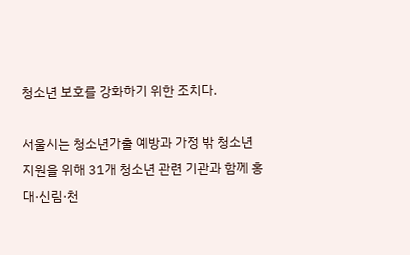청소년 보호를 강화하기 위한 조치다.

서울시는 청소년가출 예방과 가정 밖 청소년 지원을 위해 31개 청소년 관련 기관과 함께 홍대·신림·천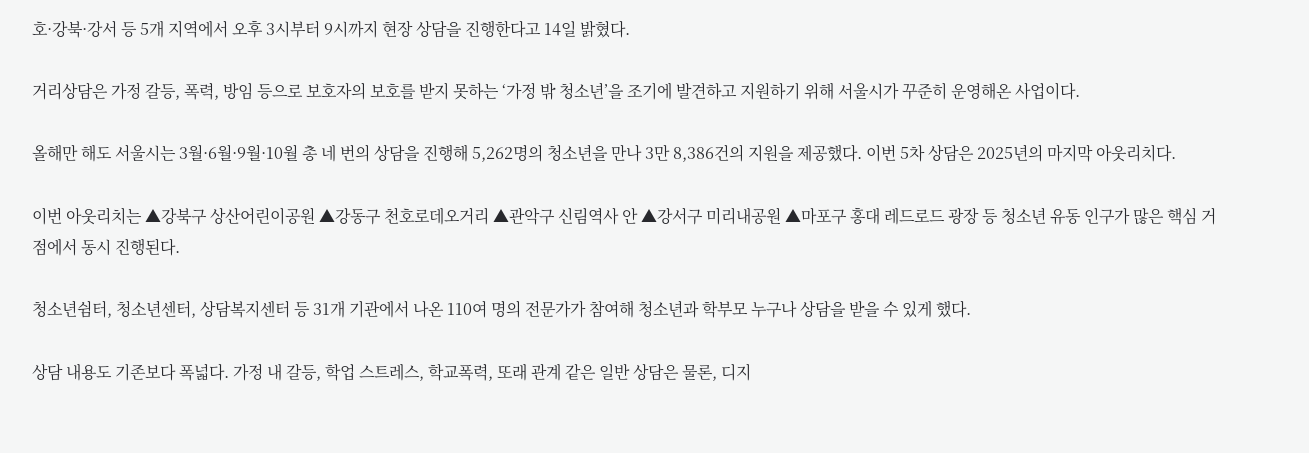호·강북·강서 등 5개 지역에서 오후 3시부터 9시까지 현장 상담을 진행한다고 14일 밝혔다.

거리상담은 가정 갈등, 폭력, 방임 등으로 보호자의 보호를 받지 못하는 ‘가정 밖 청소년’을 조기에 발견하고 지원하기 위해 서울시가 꾸준히 운영해온 사업이다.

올해만 해도 서울시는 3월·6월·9월·10월 총 네 번의 상담을 진행해 5,262명의 청소년을 만나 3만 8,386건의 지원을 제공했다. 이번 5차 상담은 2025년의 마지막 아웃리치다.

이번 아웃리치는 ▲강북구 상산어린이공원 ▲강동구 천호로데오거리 ▲관악구 신림역사 안 ▲강서구 미리내공원 ▲마포구 홍대 레드로드 광장 등 청소년 유동 인구가 많은 핵심 거점에서 동시 진행된다.

청소년쉼터, 청소년센터, 상담복지센터 등 31개 기관에서 나온 110여 명의 전문가가 참여해 청소년과 학부모 누구나 상담을 받을 수 있게 했다.

상담 내용도 기존보다 폭넓다. 가정 내 갈등, 학업 스트레스, 학교폭력, 또래 관계 같은 일반 상담은 물론, 디지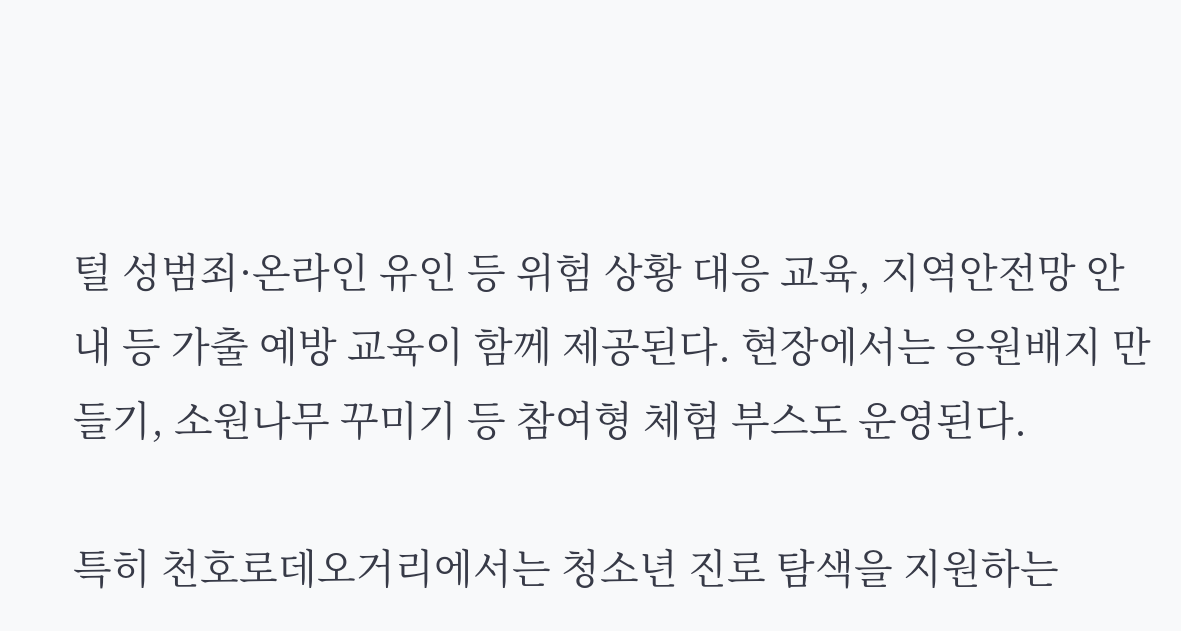털 성범죄·온라인 유인 등 위험 상황 대응 교육, 지역안전망 안내 등 가출 예방 교육이 함께 제공된다. 현장에서는 응원배지 만들기, 소원나무 꾸미기 등 참여형 체험 부스도 운영된다.

특히 천호로데오거리에서는 청소년 진로 탐색을 지원하는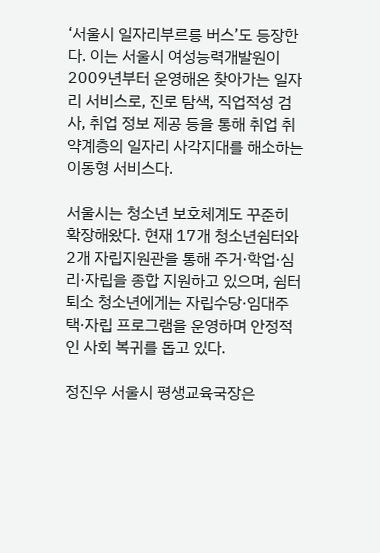‘서울시 일자리부르릉 버스’도 등장한다. 이는 서울시 여성능력개발원이 2009년부터 운영해온 찾아가는 일자리 서비스로, 진로 탐색, 직업적성 검사, 취업 정보 제공 등을 통해 취업 취약계층의 일자리 사각지대를 해소하는 이동형 서비스다.

서울시는 청소년 보호체계도 꾸준히 확장해왔다. 현재 17개 청소년쉼터와 2개 자립지원관을 통해 주거·학업·심리·자립을 종합 지원하고 있으며, 쉼터 퇴소 청소년에게는 자립수당·임대주택·자립 프로그램을 운영하며 안정적인 사회 복귀를 돕고 있다.

정진우 서울시 평생교육국장은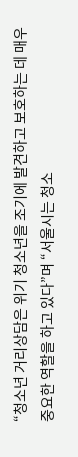“청소년 거리상담은 위기 청소년을 조기에 발견하고 보호하는 데 매우 중요한 역할을 하고 있다”며 “서울시는 청소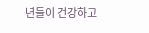년들이 건강하고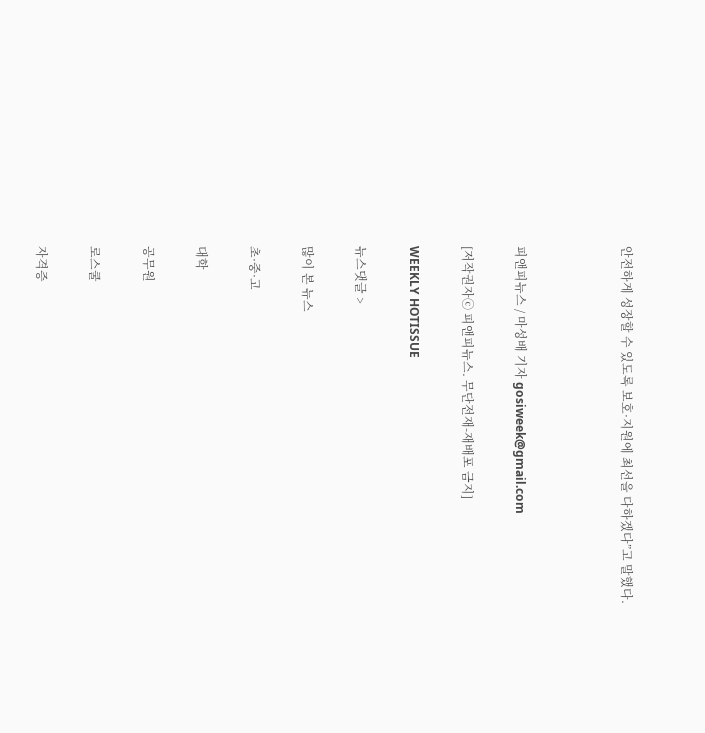안전하게 성장할 수 있도록 보호·지원에 최선을 다하겠다”고 말했다.



피앤피뉴스 / 마성배 기자 gosiweek@gmail.com

[저작권자ⓒ 피앤피뉴스. 무단전재-재배포 금지]

WEEKLY HOTISSUE

뉴스댓글 >

많이 본 뉴스

초·중·고

대학

공무원

로스쿨

자격증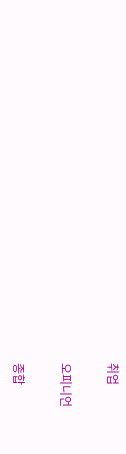취업

오피니언

종합